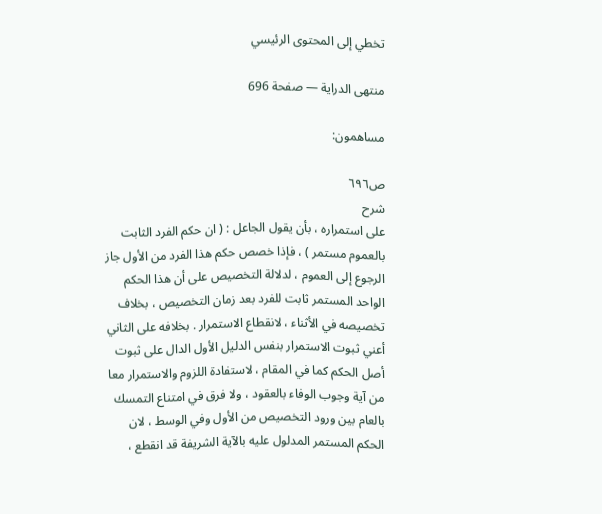تخطي إلى المحتوى الرئيسي

منتهى الدراية — صفحة 696

مساهمون:

ص٦٩٦
شرح
على استمراره ، بأن يقول الجاعل : ( ان حكم الفرد الثابت بالعموم مستمر ) ، فإذا خصص حكم هذا الفرد من الأول جاز الرجوع إلى العموم ، لدلالة التخصيص على أن هذا الحكم الواحد المستمر ثابت للفرد بعد زمان التخصيص ، بخلاف تخصيصه في الأثناء ، لانقطاع الاستمرار . بخلافه على الثاني أعني ثبوت الاستمرار بنفس الدليل الأول الدال على ثبوت أصل الحكم كما في المقام ، لاستفادة اللزوم والاستمرار معا من آية وجوب الوفاء بالعقود ، ولا فرق في امتناع التمسك بالعام بين ورود التخصيص من الأول وفي الوسط ، لان الحكم المستمر المدلول عليه بالآية الشريفة قد انقطع ،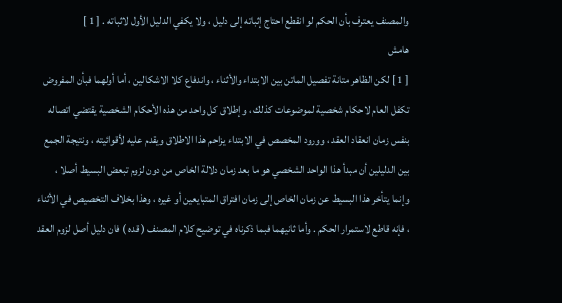والمصنف يعترف بأن الحكم لو انقطع احتاج إثباته إلى دليل ، ولا يكفي الدليل الأول لاثباته . [ 1 ]
هامش
[ 1 ] لكن الظاهر متانة تفصيل الماتن بين الابتداء والأثناء ، واندفاع كلا الاشكالين ، أما أولهما فبأن المفروض تكفل العام لاحكام شخصية لموضوعات كذلك ، وإطلاق كل واحد من هذه الأحكام الشخصية يقتضي اتصاله بنفس زمان انعقاد العقد ، وورود المخصص في الابتداء يزاحم هذا الاطلاق ويقدم عليه لأقوائيته ، ونتيجة الجمع بين الدليلين أن مبدأ هذا الواحد الشخصي هو ما بعد زمان دلالة الخاص من دون لزوم تبعض البسيط أصلا ، وإنما يتأخر هذا البسيط عن زمان الخاص إلى زمان افتراق المتبايعين أو غيره ، وهذا بخلاف التخصيص في الأثناء ، فإنه قاطع لاستمرار الحكم . وأما ثانيهما فبما ذكرناه في توضيح كلام المصنف ( قده ) فان دليل أصل لزوم العقد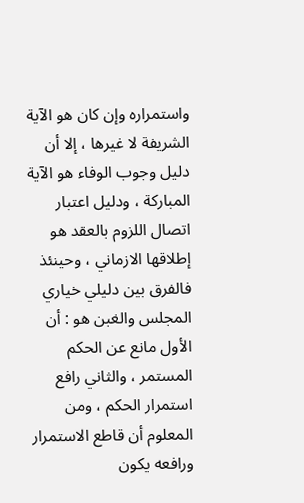واستمراره وإن كان هو الآية الشريفة لا غيرها ، إلا أن دليل وجوب الوفاء هو الآية المباركة ، ودليل اعتبار اتصال اللزوم بالعقد هو إطلاقها الازماني ، وحينئذ فالفرق بين دليلي خياري المجلس والغبن هو : أن الأول مانع عن الحكم المستمر ، والثاني رافع استمرار الحكم ، ومن المعلوم أن قاطع الاستمرار ورافعه يكون